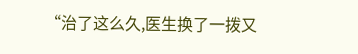“治了这么久,医生换了一拨又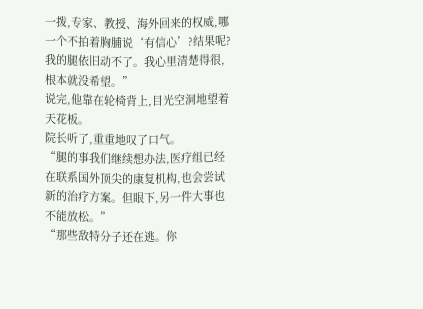一拨,专家、教授、海外回来的权威,哪一个不拍着胸脯说‘有信心’?结果呢?我的腿依旧动不了。我心里清楚得很,根本就没希望。”
说完,他靠在轮椅背上,目光空洞地望着天花板。
院长听了,重重地叹了口气。
“腿的事我们继续想办法,医疗组已经在联系国外顶尖的康复机构,也会尝试新的治疗方案。但眼下,另一件大事也不能放松。”
“那些敌特分子还在逃。你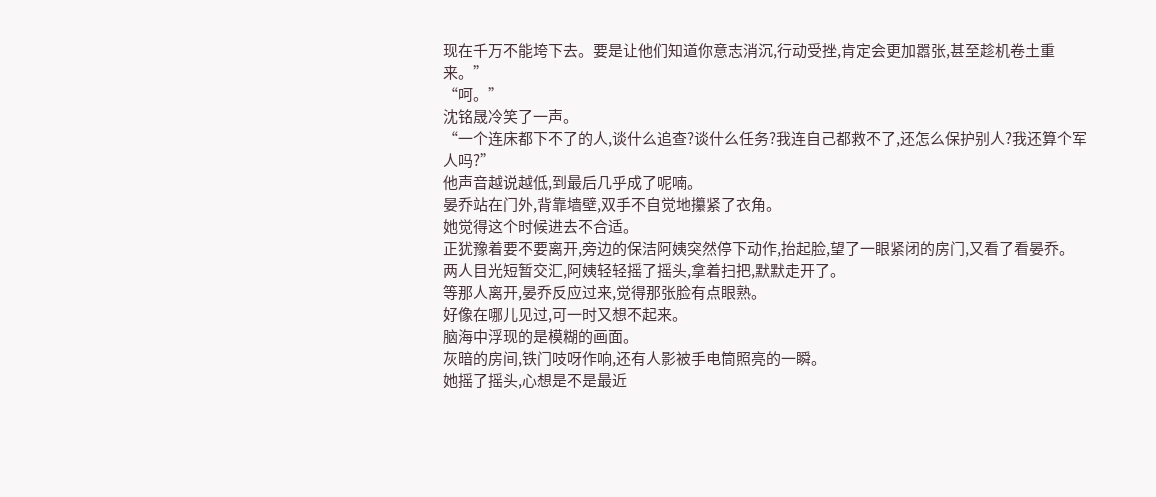现在千万不能垮下去。要是让他们知道你意志消沉,行动受挫,肯定会更加嚣张,甚至趁机卷土重来。”
“呵。”
沈铭晟冷笑了一声。
“一个连床都下不了的人,谈什么追查?谈什么任务?我连自己都救不了,还怎么保护别人?我还算个军人吗?”
他声音越说越低,到最后几乎成了呢喃。
晏乔站在门外,背靠墙壁,双手不自觉地攥紧了衣角。
她觉得这个时候进去不合适。
正犹豫着要不要离开,旁边的保洁阿姨突然停下动作,抬起脸,望了一眼紧闭的房门,又看了看晏乔。
两人目光短暂交汇,阿姨轻轻摇了摇头,拿着扫把,默默走开了。
等那人离开,晏乔反应过来,觉得那张脸有点眼熟。
好像在哪儿见过,可一时又想不起来。
脑海中浮现的是模糊的画面。
灰暗的房间,铁门吱呀作响,还有人影被手电筒照亮的一瞬。
她摇了摇头,心想是不是最近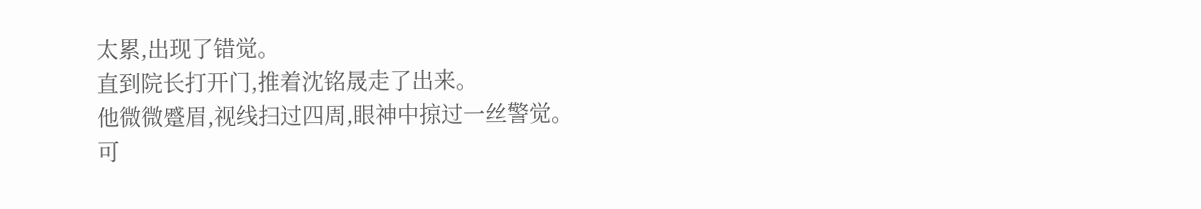太累,出现了错觉。
直到院长打开门,推着沈铭晟走了出来。
他微微蹙眉,视线扫过四周,眼神中掠过一丝警觉。
可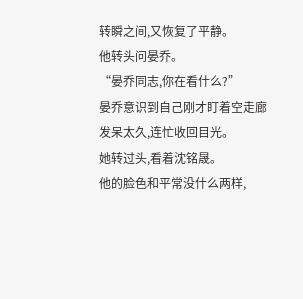转瞬之间,又恢复了平静。
他转头问晏乔。
“晏乔同志,你在看什么?”
晏乔意识到自己刚才盯着空走廊发呆太久,连忙收回目光。
她转过头,看着沈铭晟。
他的脸色和平常没什么两样,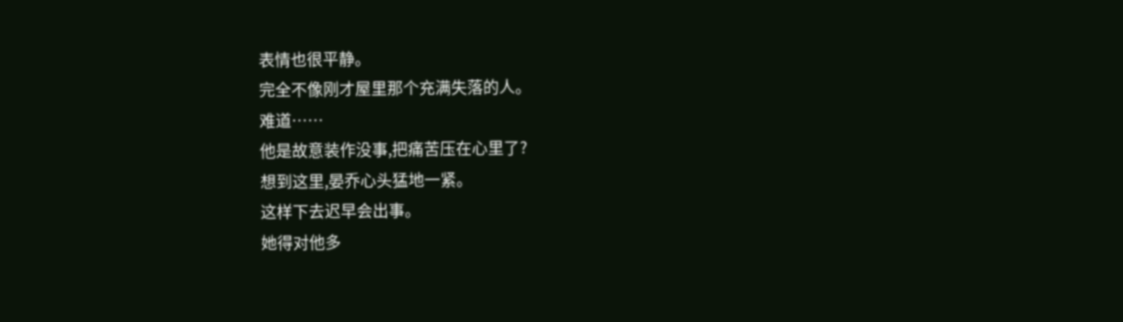表情也很平静。
完全不像刚才屋里那个充满失落的人。
难道……
他是故意装作没事,把痛苦压在心里了?
想到这里,晏乔心头猛地一紧。
这样下去迟早会出事。
她得对他多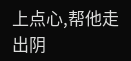上点心,帮他走出阴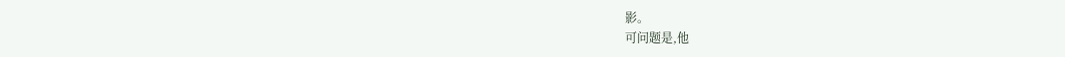影。
可问题是,他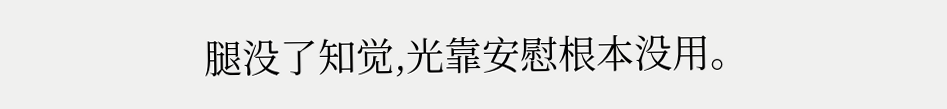腿没了知觉,光靠安慰根本没用。